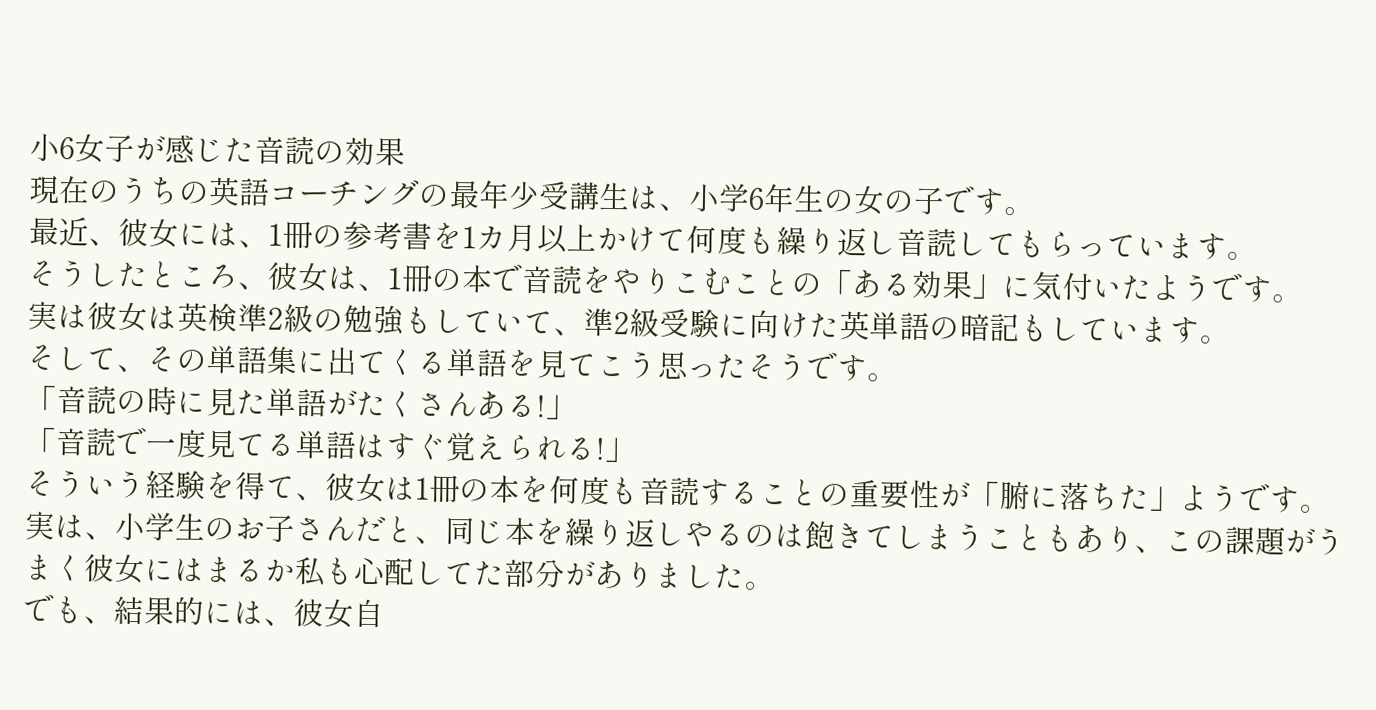小6女子が感じた音読の効果
現在のうちの英語コーチングの最年少受講生は、小学6年生の女の子です。
最近、彼女には、1冊の参考書を1カ月以上かけて何度も繰り返し音読してもらっています。
そうしたところ、彼女は、1冊の本で音読をやりこむことの「ある効果」に気付いたようです。
実は彼女は英検準2級の勉強もしていて、準2級受験に向けた英単語の暗記もしています。
そして、その単語集に出てくる単語を見てこう思ったそうです。
「音読の時に見た単語がたくさんある!」
「音読で一度見てる単語はすぐ覚えられる!」
そういう経験を得て、彼女は1冊の本を何度も音読することの重要性が「腑に落ちた」ようです。
実は、小学生のお子さんだと、同じ本を繰り返しやるのは飽きてしまうこともあり、この課題がうまく彼女にはまるか私も心配してた部分がありました。
でも、結果的には、彼女自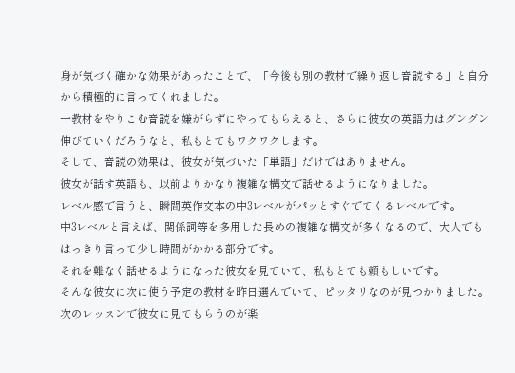身が気づく確かな効果があったことで、「今後も別の教材で繰り返し音読する」と自分から積極的に言ってくれました。
一教材をやりこむ音読を嫌がらずにやってもらえると、さらに彼女の英語力はグングン伸びていくだろうなと、私もとてもワクワクします。
そして、音読の効果は、彼女が気づいた「単語」だけではありません。
彼女が話す英語も、以前よりかなり複雑な構文で話せるようになりました。
レベル感で言うと、瞬間英作文本の中3レベルがパッとすぐでてくるレベルです。
中3レベルと言えば、関係詞等を多用した長めの複雑な構文が多くなるので、大人でもはっきり言って少し時間がかかる部分です。
それを難なく話せるようになった彼女を見ていて、私もとても頼もしいです。
そんな彼女に次に使う予定の教材を昨日選んでいて、ピッタリなのが見つかりました。
次のレッスンで彼女に見てもらうのが楽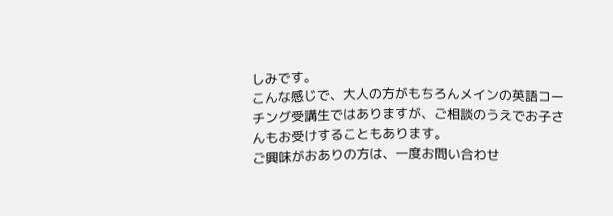しみです。
こんな感じで、大人の方がもちろんメインの英語コーチング受講生ではありますが、ご相談のうえでお子さんもお受けすることもあります。
ご興味がおありの方は、一度お問い合わせ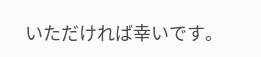いただければ幸いです。